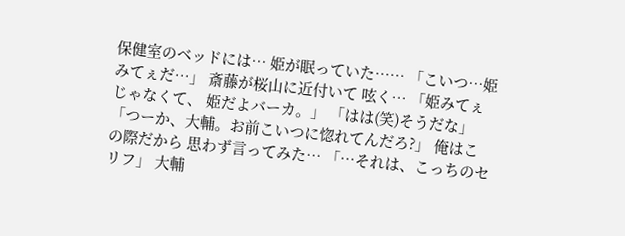保健室のベッドには… 姫が眠っていた…… 「こいつ…姫みてぇだ…」 斎藤が桜山に近付いて 呟く… 「姫みてぇじゃなくて、 姫だよバーカ。」 「はは(笑)そうだな」 「つーか、大輔。お前こいつに惚れてんだろ?」 俺はこの際だから 思わず言ってみた… 「…それは、こっちのセリフ」 大輔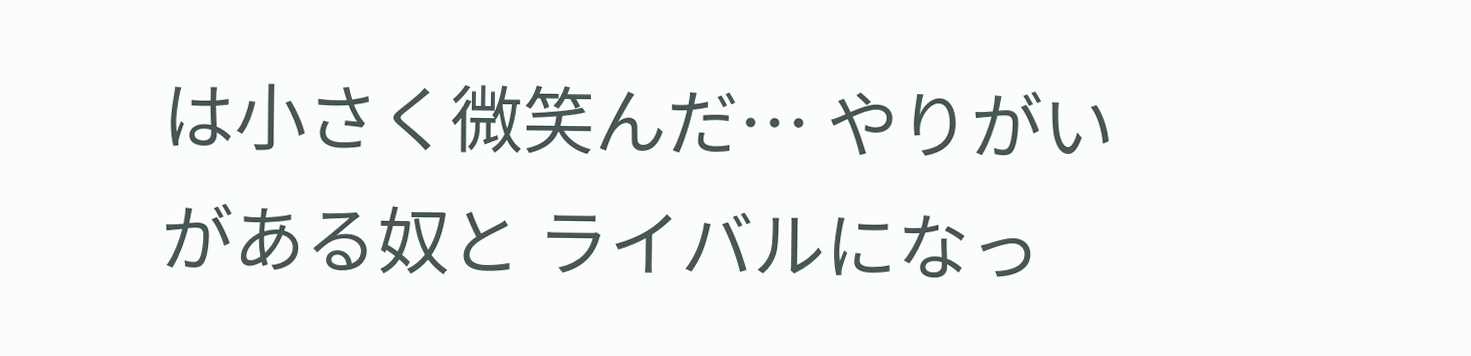は小さく微笑んだ… やりがいがある奴と ライバルになっ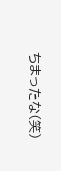ちまったな(笑)